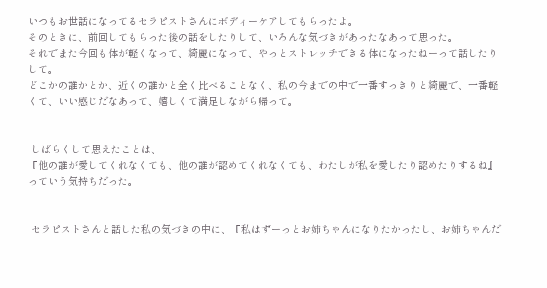いつもお世話になってるセラピストさんにボディーケアしてもらったよ。
そのときに、前回してもらった後の話をしたりして、いろんな気づきがあったなあって思った。
それでまた今回も体が軽くなって、綺麗になって、やっとストレッチできる体になったねーって話したりして。
どこかの誰かとか、近くの誰かと全く比べることなく、私の今までの中で一番すっきりと綺麗で、一番軽くて、いい感じだなあって、嬉しくて満足しながら帰って。


 しばらくして思えたことは、
『他の誰が愛してくれなくても、他の誰が認めてくれなくても、わたしが私を愛したり認めたりするね』
っていう気持ちだった。


 セラピストさんと話した私の気づきの中に、『私はずーっとお姉ちゃんになりたかったし、お姉ちゃんだ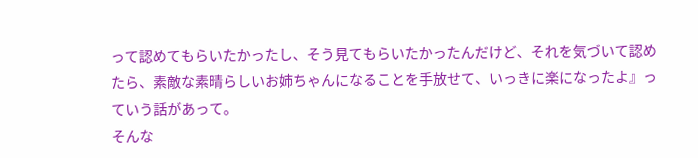って認めてもらいたかったし、そう見てもらいたかったんだけど、それを気づいて認めたら、素敵な素晴らしいお姉ちゃんになることを手放せて、いっきに楽になったよ』っていう話があって。
そんな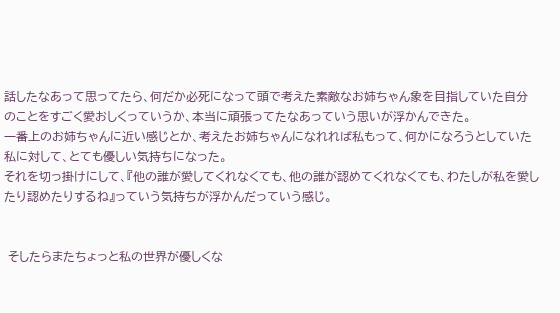話したなあって思ってたら、何だか必死になって頭で考えた素敵なお姉ちゃん象を目指していた自分のことをすごく愛おしくっていうか、本当に頑張ってたなあっていう思いが浮かんできた。
一番上のお姉ちゃんに近い感じとか、考えたお姉ちゃんになれれば私もって、何かになろうとしていた私に対して、とても優しい気持ちになった。
それを切っ掛けにして、『他の誰が愛してくれなくても、他の誰が認めてくれなくても、わたしが私を愛したり認めたりするね』っていう気持ちが浮かんだっていう感じ。


 そしたらまたちょっと私の世界が優しくな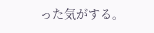った気がする。